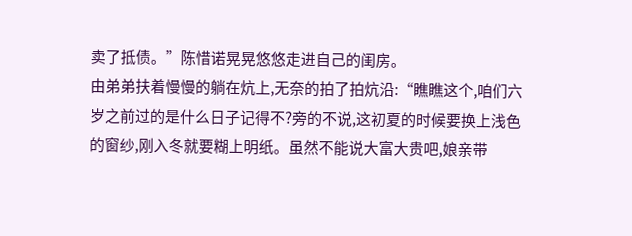卖了抵债。”陈惜诺晃晃悠悠走进自己的闺房。
由弟弟扶着慢慢的躺在炕上,无奈的拍了拍炕沿:“瞧瞧这个,咱们六岁之前过的是什么日子记得不?旁的不说,这初夏的时候要换上浅色的窗纱,刚入冬就要糊上明纸。虽然不能说大富大贵吧,娘亲带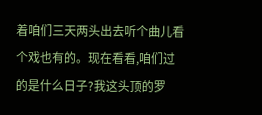着咱们三天两头出去听个曲儿看个戏也有的。现在看看,咱们过的是什么日子?我这头顶的罗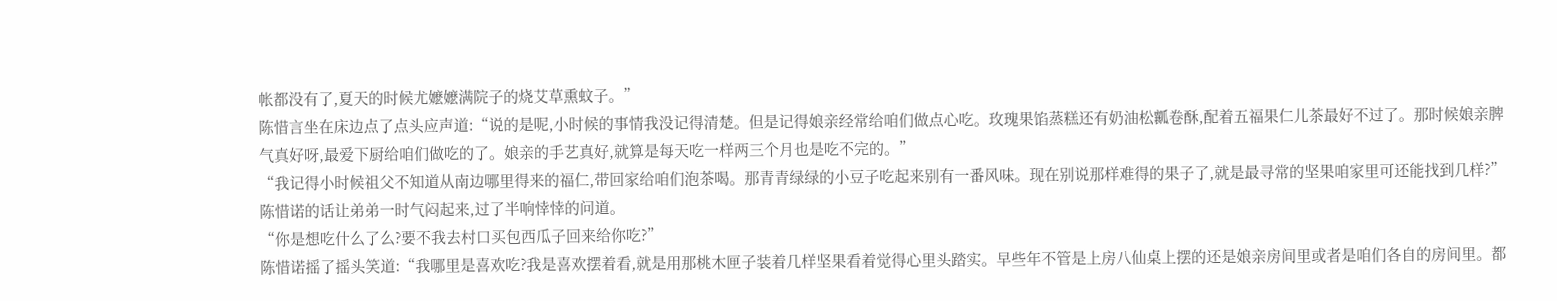帐都没有了,夏天的时候尤嬷嬷满院子的烧艾草熏蚊子。”
陈惜言坐在床边点了点头应声道:“说的是呢,小时候的事情我没记得清楚。但是记得娘亲经常给咱们做点心吃。玫瑰果馅蒸糕还有奶油松瓤卷酥,配着五福果仁儿茶最好不过了。那时候娘亲脾气真好呀,最爱下厨给咱们做吃的了。娘亲的手艺真好,就算是每天吃一样两三个月也是吃不完的。”
“我记得小时候祖父不知道从南边哪里得来的福仁,带回家给咱们泡茶喝。那青青绿绿的小豆子吃起来别有一番风味。现在别说那样难得的果子了,就是最寻常的坚果咱家里可还能找到几样?”陈惜诺的话让弟弟一时气闷起来,过了半响悻悻的问道。
“你是想吃什么了么?要不我去村口买包西瓜子回来给你吃?”
陈惜诺摇了摇头笑道:“我哪里是喜欢吃?我是喜欢摆着看,就是用那桃木匣子装着几样坚果看着觉得心里头踏实。早些年不管是上房八仙桌上摆的还是娘亲房间里或者是咱们各自的房间里。都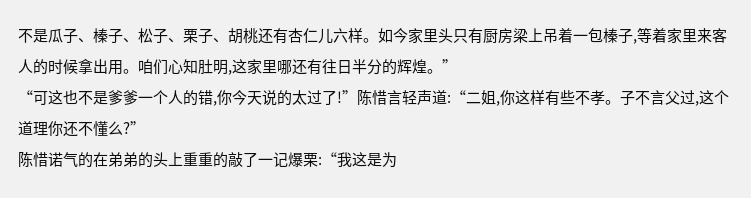不是瓜子、榛子、松子、栗子、胡桃还有杏仁儿六样。如今家里头只有厨房梁上吊着一包榛子,等着家里来客人的时候拿出用。咱们心知肚明,这家里哪还有往日半分的辉煌。”
“可这也不是爹爹一个人的错,你今天说的太过了!”陈惜言轻声道:“二姐,你这样有些不孝。子不言父过,这个道理你还不懂么?”
陈惜诺气的在弟弟的头上重重的敲了一记爆栗:“我这是为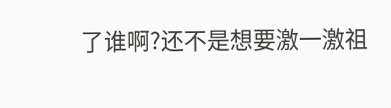了谁啊?还不是想要激一激祖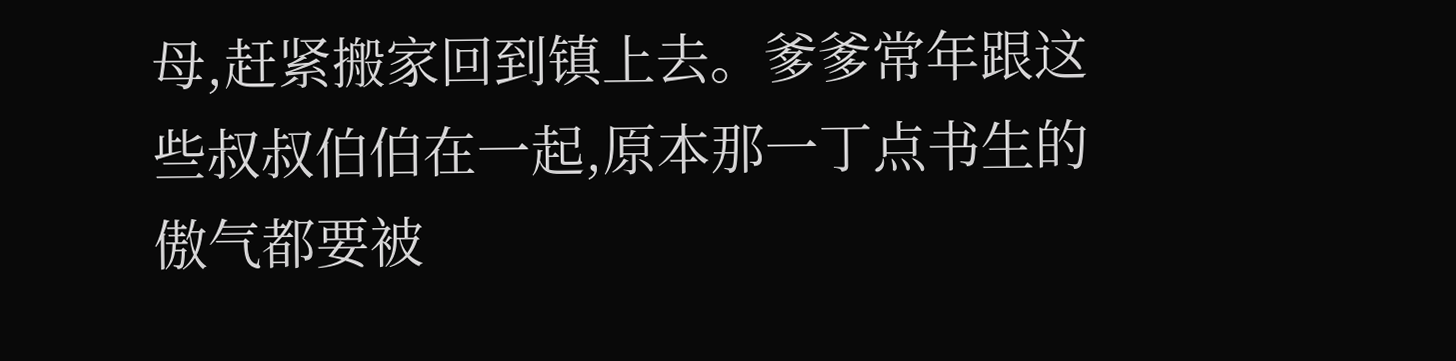母,赶紧搬家回到镇上去。爹爹常年跟这些叔叔伯伯在一起,原本那一丁点书生的傲气都要被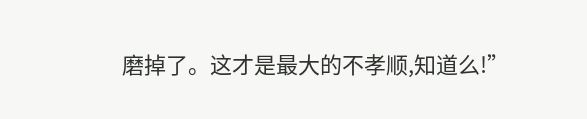磨掉了。这才是最大的不孝顺,知道么!”